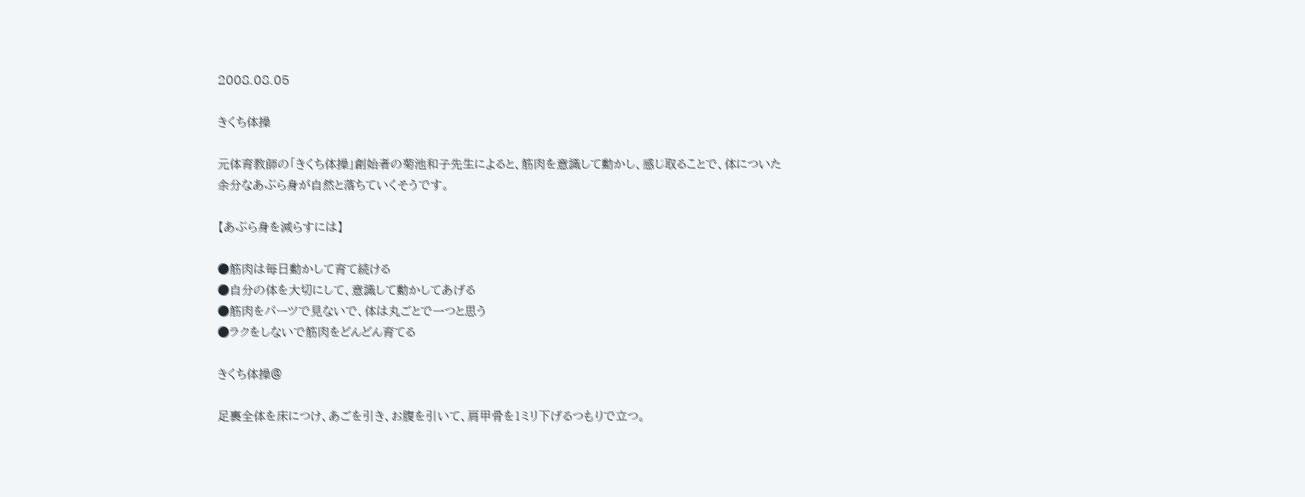2008.08.05

きくち体操

元体育教師の「きくち体操」創始者の菊池和子先生によると、筋肉を意識して動かし、感じ取ることで、体についた余分なあぶら身が自然と落ちていくそうです。

【あぶら身を減らすには】

●筋肉は毎日動かして育て続ける
●自分の体を大切にして、意識して動かしてあげる
●筋肉をパーツで見ないで、体は丸ごとで一つと思う
●ラクをしないで筋肉をどんどん育てる

きくち体操@

足裏全体を床につけ、あごを引き、お腹を引いて、肩甲骨を1ミリ下げるつもりで立つ。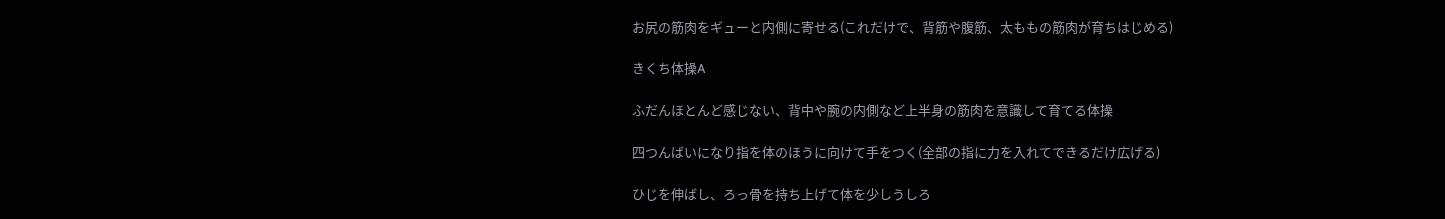お尻の筋肉をギューと内側に寄せる(これだけで、背筋や腹筋、太ももの筋肉が育ちはじめる)

きくち体操A

ふだんほとんど感じない、背中や腕の内側など上半身の筋肉を意識して育てる体操

四つんばいになり指を体のほうに向けて手をつく(全部の指に力を入れてできるだけ広げる)

ひじを伸ばし、ろっ骨を持ち上げて体を少しうしろ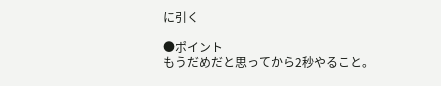に引く

●ポイント
もうだめだと思ってから2秒やること。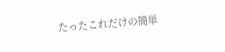たったこれだけの簡単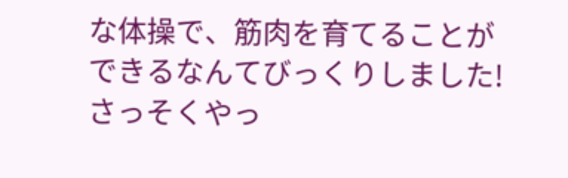な体操で、筋肉を育てることができるなんてびっくりしました!
さっそくやっ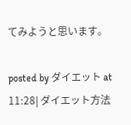てみようと思います。

posted by ダイエット at 11:28| ダイエット方法